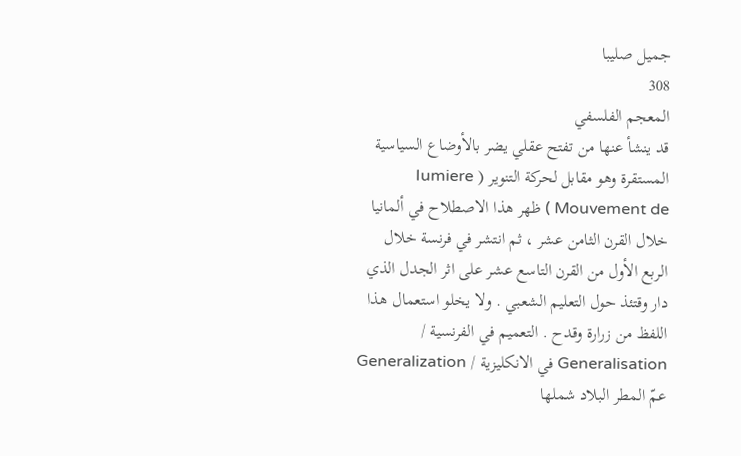جميل صليبا
308
المعجم الفلسفي
قد ينشأ عنها من تفتح عقلي يضر بالأوضاع السياسية المستقرة وهو مقابل لحركة التنوير ( Iumiere Mouvement de ) ظهر هذا الاصطلاح في ألمانيا خلال القرن الثامن عشر ، ثم انتشر في فرنسة خلال الربع الأول من القرن التاسع عشر على اثر الجدل الذي دار وقتئذ حول التعليم الشعبي . ولا يخلو استعمال هذا اللفظ من زرارة وقدح . التعميم في الفرنسية / Generalisation في الانكليزية / Generalization عمّ المطر البلاد شملها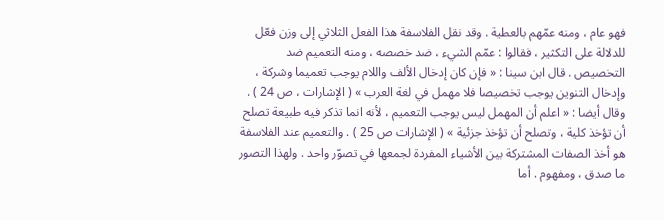فهو عام ، ومنه عمّهم بالعطية . وقد نقل الفلاسفة هذا الفعل الثلاثي إلى وزن فعّل للدلالة على التكثير ، فقالوا : عمّم الشيء ، ضد خصصه ، ومنه التعميم ضد التخصيص . قال ابن سينا : « فإن كان إدخال الألف واللام يوجب تعميما وشركة ، وإدخال التنوين يوجب تخصيصا فلا مهمل في لغة العرب » ( الإشارات ، ص 24 ) . وقال أيضا : « اعلم أن المهمل ليس يوجب التعميم ، لأنه انما تذكر فيه طبيعة تصلح أن تؤخذ كلية ، وتصلح أن تؤخذ جزئية » ( الإشارات ص 25 ) . والتعميم عند الفلاسفة هو أخذ الصفات المشتركة بين الأشياء المفردة لجمعها في تصوّر واحد . ولهذا التصور ما صدق ، ومفهوم . أما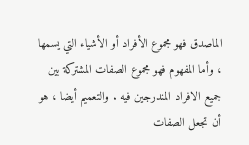الماصدق فهو مجموع الأفراد أو الأشياء التي يسمها ، وأما المفهوم فهو مجموع الصفات المشتركة بين جميع الافراد المندرجين فيه . والتعميم أيضا ، هو أن تجعل الصفات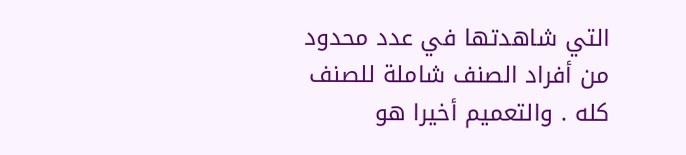التي شاهدتها في عدد محدود من أفراد الصنف شاملة للصنف كله . والتعميم أخيرا هو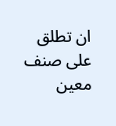ان تطلق على صنف معين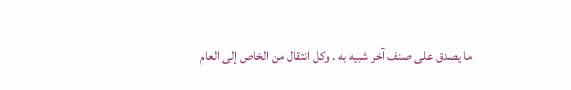ما يصدق على صنف آخر شبيه به . وكل انتقال من الخاص إلى العام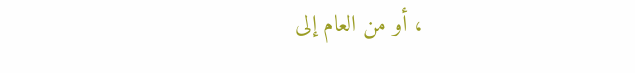، أو من العام إلى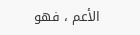الأعم ، فهو